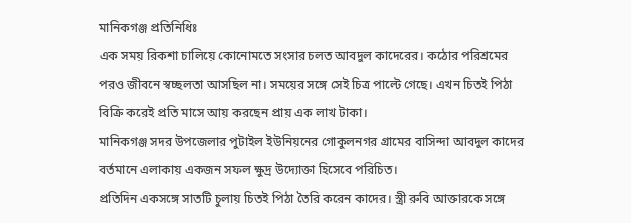মানিকগঞ্জ প্রতিনিধিঃ
এক সময় রিকশা চালিয়ে কোনোমতে সংসার চলত আবদুল কাদেরের। কঠোর পরিশ্রমের পরও জীবনে স্বচ্ছলতা আসছিল না। সময়ের সঙ্গে সেই চিত্র পাল্টে গেছে। এখন চিতই পিঠা বিক্রি করেই প্রতি মাসে আয় করছেন প্রায় এক লাখ টাকা।
মানিকগঞ্জ সদর উপজেলার পুটাইল ইউনিয়নের গোকুলনগর গ্রামের বাসিন্দা আবদুল কাদের বর্তমানে এলাকায় একজন সফল ক্ষুদ্র উদ্যোক্তা হিসেবে পরিচিত।
প্রতিদিন একসঙ্গে সাতটি চুলায় চিতই পিঠা তৈরি করেন কাদের। স্ত্রী রুবি আক্তারকে সঙ্গে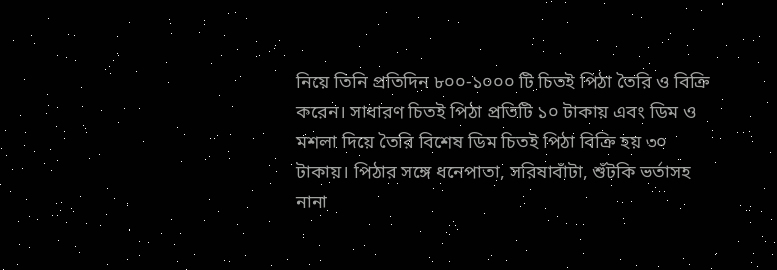নিয়ে তিনি প্রতিদিন ৮০০-১০০০ টি চিতই পিঠা তৈরি ও বিক্রি করেন। সাধারণ চিতই পিঠা প্রতিটি ১০ টাকায় এবং ডিম ও মশলা দিয়ে তৈরি বিশেষ ডিম চিতই পিঠা বিক্রি হয় ৩০ টাকায়। পিঠার সঙ্গে ধনেপাতা, সরিষাবাঁটা, শুঁটকি ভর্তাসহ নানা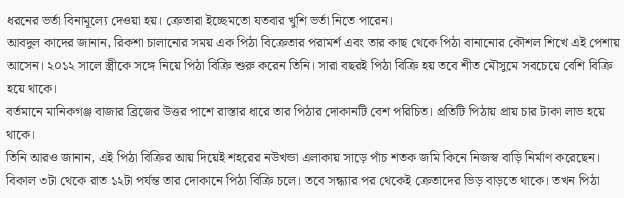ধরনের ভর্তা বিনামূল্যে দেওয়া হয়। ক্রেতারা ইচ্ছেমতো যতবার খুশি ভর্তা নিতে পারেন।
আবদুল কাদের জানান, রিকশা চালানোর সময় এক পিঠা বিক্রেতার পরামর্শ এবং তার কাছ থেকে পিঠা বানানোর কৌশল শিখে এই পেশায় আসেন। ২০১২ সালে স্ত্রীকে সঙ্গে নিয়ে পিঠা বিক্রি শুরু করেন তিনি। সারা বছরই পিঠা বিক্রি হয় তবে শীত মৌসুমে সবচেয়ে বেশি বিক্রি হয়ে থাকে।
বর্তমানে মানিকগঞ্জ বাজার ব্রিজের উত্তর পাশে রাস্তার ধারে তার পিঠার দোকানটি বেশ পরিচিত। প্রতিটি পিঠায় প্রায় চার টাকা লাভ হয়ে থাকে।
তিনি আরও জানান, এই পিঠা বিক্রির আয় দিয়েই শহরের নউখন্ডা এলাকায় সাড়ে পাঁচ শতক জমি কিনে নিজস্ব বাড়ি নির্মাণ করেছেন।
বিকাল ৩টা থেকে রাত ১২টা পর্যন্ত তার দোকানে পিঠা বিক্রি চলে। তবে সন্ধ্যার পর থেকেই ক্রেতাদের ভিড় বাড়তে থাকে। তখন পিঠা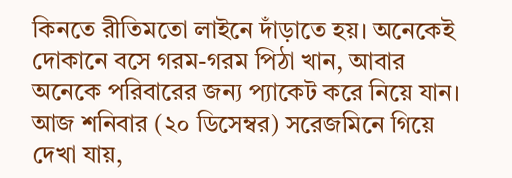কিনতে রীতিমতো লাইনে দাঁড়াতে হয়। অনেকেই দোকানে বসে গরম-গরম পিঠা খান, আবার অনেকে পরিবারের জন্য প্যাকেট করে নিয়ে যান।
আজ শনিবার (২০ ডিসেম্বর) সরেজমিনে গিয়ে দেখা যায়,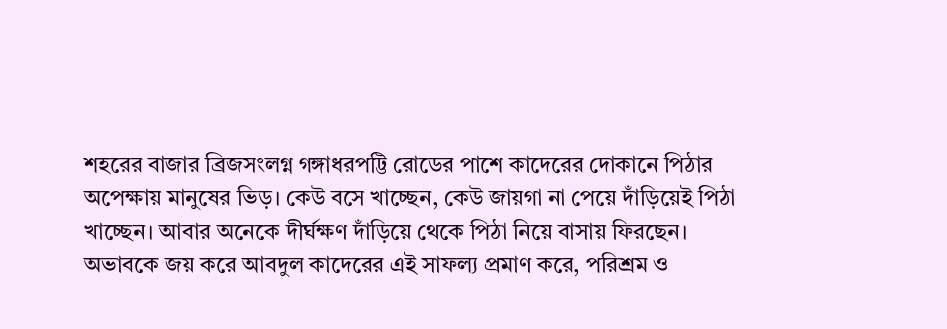শহরের বাজার ব্রিজসংলগ্ন গঙ্গাধরপট্টি রোডের পাশে কাদেরের দোকানে পিঠার অপেক্ষায় মানুষের ভিড়। কেউ বসে খাচ্ছেন, কেউ জায়গা না পেয়ে দাঁড়িয়েই পিঠা খাচ্ছেন। আবার অনেকে দীর্ঘক্ষণ দাঁড়িয়ে থেকে পিঠা নিয়ে বাসায় ফিরছেন।
অভাবকে জয় করে আবদুল কাদেরের এই সাফল্য প্রমাণ করে, পরিশ্রম ও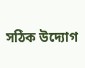সঠিক উদ্যোগ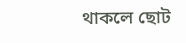থাকলে ছোট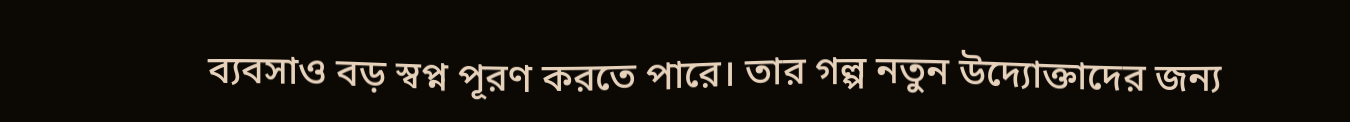ব্যবসাও বড় স্বপ্ন পূরণ করতে পারে। তার গল্প নতুন উদ্যোক্তাদের জন্য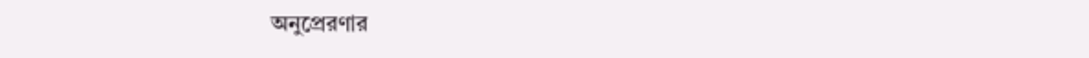অনুপ্রেরণার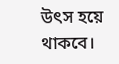উৎস হয়ে থাকবে।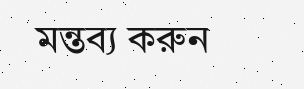মন্তব্য করুন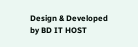Design & Developed by BD IT HOST